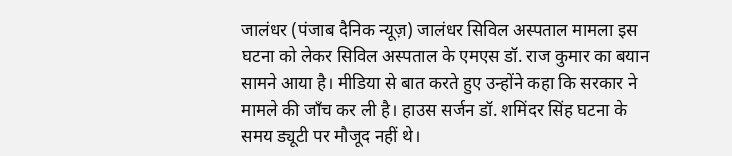जालंधर (पंजाब दैनिक न्यूज़) जालंधर सिविल अस्पताल मामला इस घटना को लेकर सिविल अस्पताल के एमएस डॉ. राज कुमार का बयान सामने आया है। मीडिया से बात करते हुए उन्होंने कहा कि सरकार ने मामले की जाँच कर ली है। हाउस सर्जन डॉ. शमिंदर सिंह घटना के समय ड्यूटी पर मौजूद नहीं थे।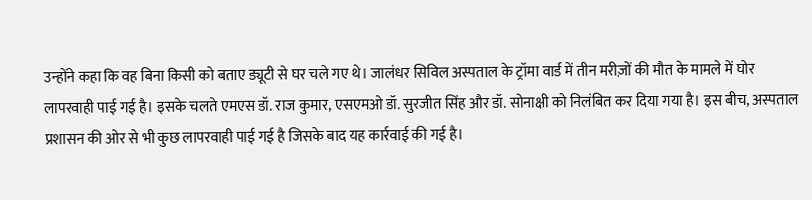उन्होंने कहा कि वह बिना किसी को बताए ड्यूटी से घर चले गए थे। जालंधर सिविल अस्पताल के ट्रॉमा वार्ड में तीन मरीज़ों की मौत के मामले में घोर लापरवाही पाई गई है। इसके चलते एमएस डॉ. राज कुमार, एसएमओ डॉ. सुरजीत सिंह और डॉ. सोनाक्षी को निलंबित कर दिया गया है। इस बीच, अस्पताल प्रशासन की ओर से भी कुछ लापरवाही पाई गई है जिसके बाद यह कार्रवाई की गई है।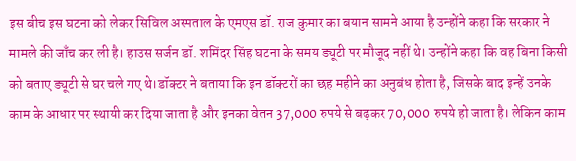इस बीच इस घटना को लेकर सिविल अस्पताल के एमएस डॉ. राज कुमार का बयान सामने आया है उन्होंने कहा कि सरकार ने मामले की जाँच कर ली है। हाउस सर्जन डॉ. शमिंदर सिंह घटना के समय ड्यूटी पर मौजूद नहीं थे। उन्होंने कहा कि वह बिना किसी को बताए ड्यूटी से घर चले गए थे।डॉक्टर ने बताया कि इन डॉक्टरों का छह महीने का अनुबंध होता है, जिसके बाद इन्हें उनके काम के आधार पर स्थायी कर दिया जाता है और इनका वेतन 37,000 रुपये से बढ़कर 70,000 रुपये हो जाता है। लेकिन काम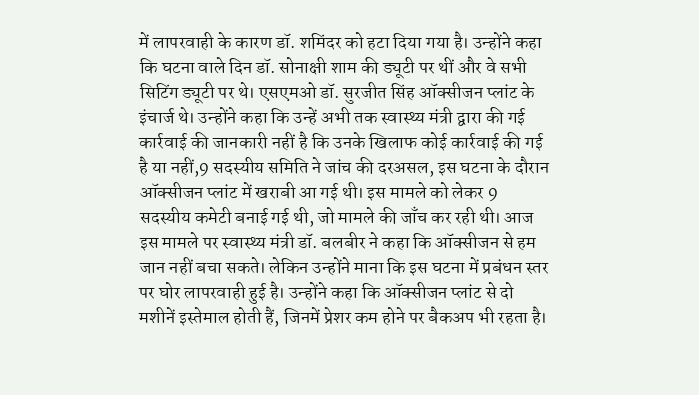में लापरवाही के कारण डॉ. शमिंदर को हटा दिया गया है। उन्होंने कहा कि घटना वाले दिन डॉ. सोनाक्षी शाम की ड्यूटी पर थीं और वे सभी सिटिंग ड्यूटी पर थे। एसएमओ डॉ. सुरजीत सिंह ऑक्सीजन प्लांट के इंचार्ज थे। उन्होंने कहा कि उन्हें अभी तक स्वास्थ्य मंत्री द्वारा की गई कार्रवाई की जानकारी नहीं है कि उनके खिलाफ कोई कार्रवाई की गई है या नहीं,9 सदस्यीय समिति ने जांच की दरअसल, इस घटना के दौरान ऑक्सीजन प्लांट में खराबी आ गई थी। इस मामले को लेकर 9 सदस्यीय कमेटी बनाई गई थी, जो मामले की जाँच कर रही थी। आज इस मामले पर स्वास्थ्य मंत्री डॉ. बलबीर ने कहा कि ऑक्सीजन से हम जान नहीं बचा सकते। लेकिन उन्होंने माना कि इस घटना में प्रबंधन स्तर पर घोर लापरवाही हुई है। उन्होंने कहा कि ऑक्सीजन प्लांट से दो मशीनें इस्तेमाल होती हैं, जिनमें प्रेशर कम होने पर बैकअप भी रहता है।